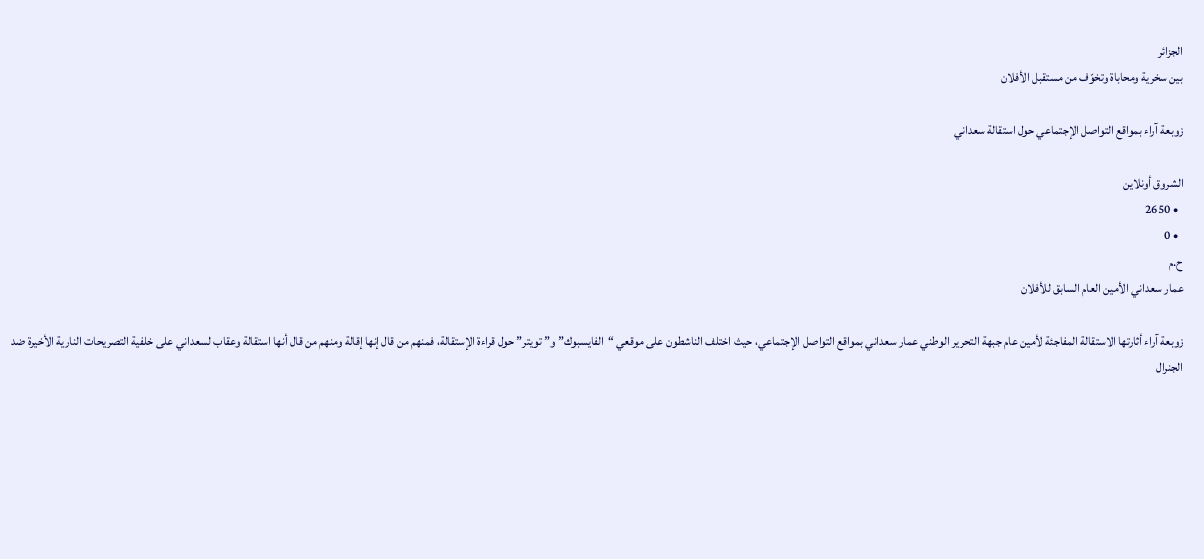الجزائر
بين سخرية ومحاباة وتخوّف من مستقبل الأفلان

زوبعة آراء بمواقع التواصل الإجتماعي حول استقالة سعداني

الشروق أونلاين
  • 2650
  • 0
ح.م
عمار سعداني الأمين العام السابق للأفلان

زوبعة آراء أثارتها الاستقالة المفاجئة لأمين عام جبهة التحرير الوطني عمار سعداني بمواقع التواصل الإجتماعي، حيث اختلف الناشطون على موقعي “الفايسبوك” و”تويتر” حول قراءة الإستقالة، فمنهم من قال إنها إقالة ومنهم من قال أنها استقالة وعقاب لسعداني على خلفية التصريحات النارية الأخيرة ضد الجنرال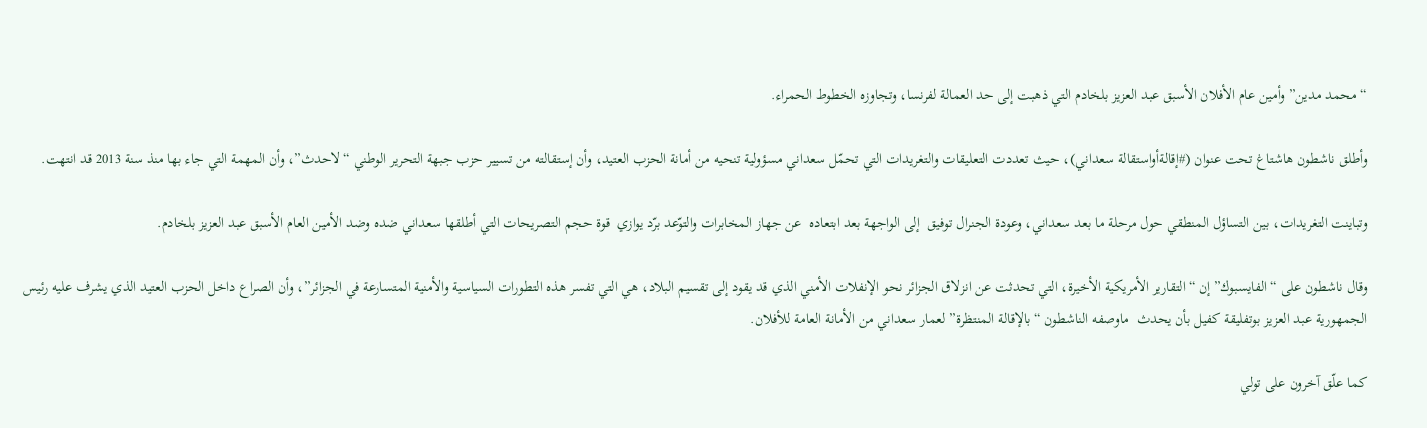“محمد مدين” وأمين عام الأفلان الأسبق عبد العزيز بلخادم التي ذهبت إلى حد العمالة لفرنسا، وتجاوزه الخطوط الحمراء.

وأطلق ناشطون هاشتاغ تحت عنوان (#إقالةأواستقالة سعداني)، حيث تعددت التعليقات والتغريدات التي تحمّل سعداني مسؤولية تنحيه من أمانة الحزب العتيد، وأن إستقالته من تسيير حزب جبهة التحرير الوطني “لاحدث”، وأن المهمة التي جاء بها منذ سنة 2013 قد انتهت.

وتباينت التغريدات، بين التساؤل المنطقي حول مرحلة ما بعد سعداني، وعودة الجنرال توفيق  إلى الواجهة بعد ابتعاده  عن جهاز المخابرات والتوّعد برّد يوازي  قوة حجم التصريحات التي أطلقها سعداني ضده وضد الأمين العام الأسبق عبد العزيز بلخادم.

وقال ناشطون على “الفايسبوك” إن “التقارير الأمريكية الأخيرة، التي تحدثت عن انزلاق الجزائر نحو الإنفلات الأمني الذي قد يقود إلى تقسيم البلاد، هي التي تفسر هذه التطورات السياسية والأمنية المتسارعة في الجزائر”، وأن الصراع داخل الحزب العتيد الذي يشرف عليه رئيس الجمهورية عبد العزيز بوتفليقة كفيل بأن يحدث  ماوصفه الناشطون “بالإقالة المنتظرة” لعمار سعداني من الأمانة العامة للأفلان.

كما علّق آخرون على تولي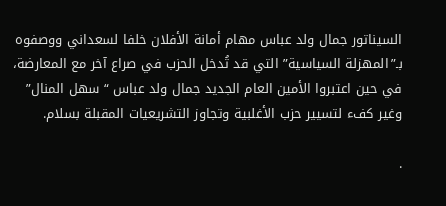السيناتور جمال ولد عباس مهام أمانة الأفلان خلفا لسعداني ووصفوه بـ”المهزلة السياسية” التي قد تُدخل الحزب في صراع آخر مع المعارضة، في حين اعتبروا الأمين العام الجديد جمال ولد عباس “سهل المنال” وغير كفء لتسيير حزب الأغلبية وتجاوز التشريعيات المقبلة بسلام.

.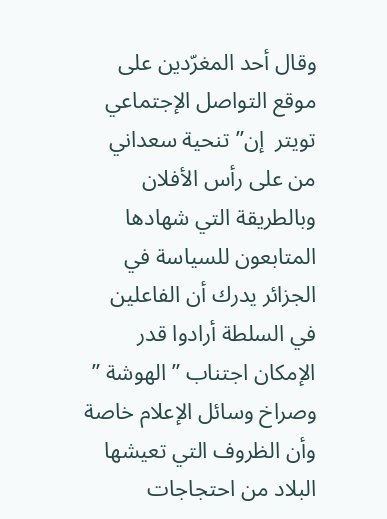وقال أحد المغرّدين على موقع التواصل الإجتماعي تويتر  إن”تنحية سعداني من على رأس الأفلان وبالطريقة التي شهادها المتابعون للسياسة في الجزائر يدرك أن الفاعلين في السلطة أرادوا قدر الإمكان اجتناب ” الهوشة ” وصراخ وسائل الإعلام خاصة وأن الظروف التي تعيشها البلاد من احتجاجات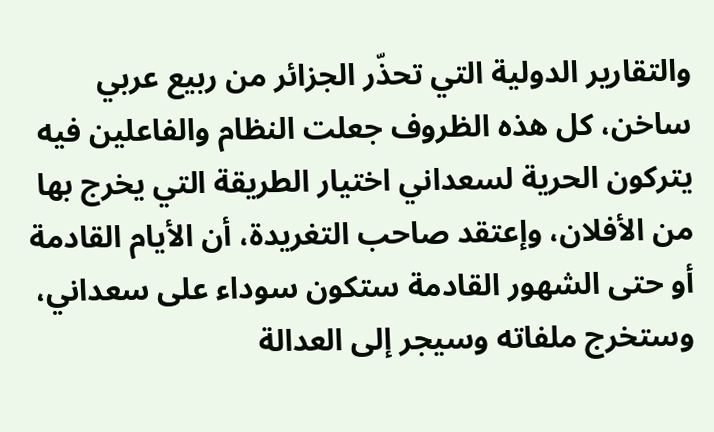والتقارير الدولية التي تحذّر الجزائر من ربيع عربي ساخن، كل هذه الظروف جعلت النظام والفاعلين فيه يتركون الحرية لسعداني اختيار الطريقة التي يخرج بها من الأفلان، وإعتقد صاحب التغريدة، أن الأيام القادمة أو حتى الشهور القادمة ستكون سوداء على سعداني، وستخرج ملفاته وسيجر إلى العدالة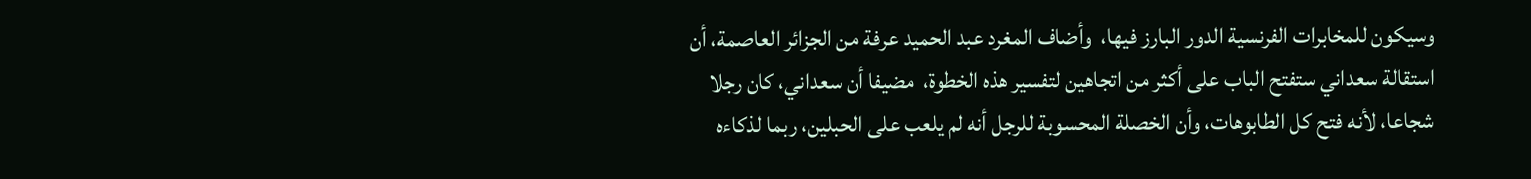وسيكون للمخابرات الفرنسية الدور البارز فيها،  وأضاف المغرد عبد الحميد عرفة من الجزائر العاصمة، أن استقالة سعداني ستفتح الباب على أكثر من اتجاهين لتفسير هذه الخطوة،  مضيفا أن سعداني، كان رجلا شجاعا، لأنه فتح كل الطابوهات، وأن الخصلة المحسوبة للرجل أنه لم يلعب على الحبلين، ربما لذكاءه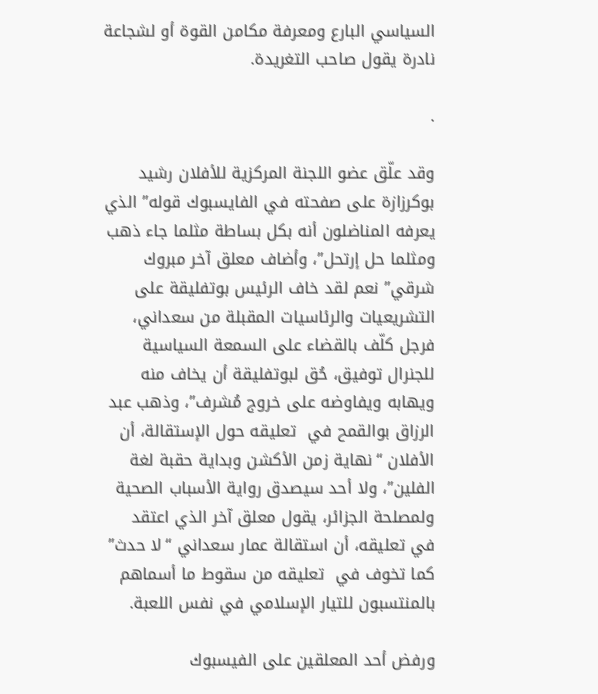السياسي البارع ومعرفة مكامن القوة أو لشجاعة نادرة يقول صاحب التغريدة.

.

وقد علّق عضو اللجنة المركزية للأفلان رشيد بوكرزازة على صفحته في الفايسبوك قوله” الذي يعرفه المناضلون أنه بكل بساطة مثلما جاء ذهب ومثلما حل إرتحل”، وأضاف معلق آخر مبروك شرقي” نعم لقد خاف الرئيس بوتفليقة على التشريعيات والرئاسيات المقبلة من سعداني، فرجل كلّف بالقضاء على السمعة السياسية للجنرال توفيق، حُق لبوتفليقة أن يخاف منه ويهابه ويفاوضه على خروج مُشرف”، وذهب عبد الرزاق بوالقمح في  تعليقه حول الإستقالة، أن الأفلان “نهاية زمن الأكشن وبداية حقبة لغة الفلين”، ولا أحد سيصدق رواية الأسباب الصحية ولمصلحة الجزائر، يقول معلق آخر الذي اعتقد في تعليقه، أن استقالة عمار سعداني “لا حدث” كما تخوف في  تعليقه من سقوط ما أسماهم  بالمنتسبون للتيار الإسلامي في نفس اللعبة.

ورفض أحد المعلقين على الفيسبوك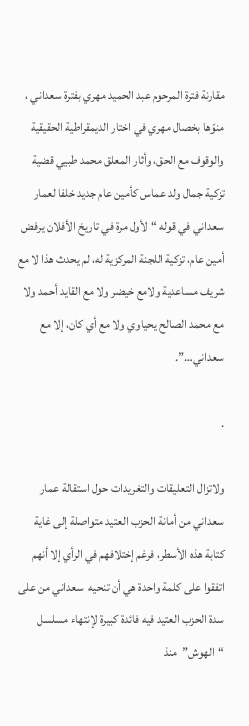مقارنة فترة المرحوم عبد الحميد مهري بفترة سعداني ، منوّها بخصال مهري في اختار الديمقراطية الحقيقية والوقوف مع الحق، وأثار المعلق محمد طبيي قضية تزكية جمال ولد عماس كأمين عام جديد خلفا لعمار سعداني في قوله “لأول مرة في تاريخ الأفلان يرفض أمين عام، تزكية اللجنة المركزية له، لم يحدث هذا لا مع شريف مساعدية ولامع خيضر ولا مع القايد أحمد ولا مع محمد الصالح يحياوي ولا مع أي كان، إلا مع سعداني…”.

.

ولاتزال التعليقات والتغريدات حول استقالة عمار سعداني من أمانة الحزب العتيد متواصلة إلى غاية كتابة هذه الأسطر، فرغم إختلافهم في الرأي إلا أنهم اتفقوا على كلمة واحدة هي أن تنحيه  سعداني من على سدة الحزب العتيد فيه فائدة كبيرة لإنتهاء مسلسل “الهوش”  منذ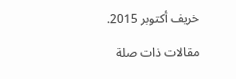خريف أكتوبر 2015.

مقالات ذات صلة